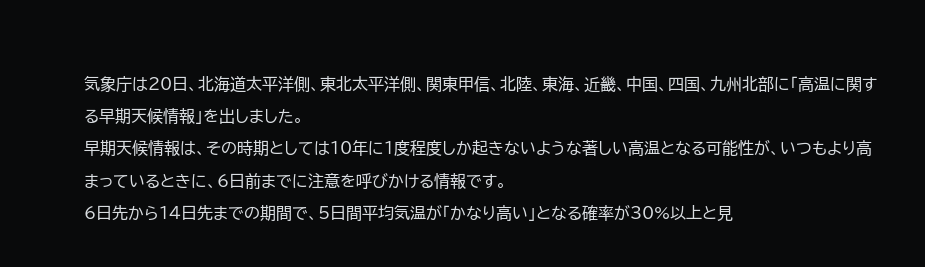気象庁は20日、北海道太平洋側、東北太平洋側、関東甲信、北陸、東海、近畿、中国、四国、九州北部に「高温に関する早期天候情報」を出しました。
早期天候情報は、その時期としては10年に1度程度しか起きないような著しい高温となる可能性が、いつもより高まっているときに、6日前までに注意を呼びかける情報です。
6日先から14日先までの期間で、5日間平均気温が「かなり高い」となる確率が30%以上と見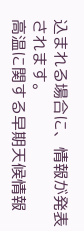込まれる場合に、情報が発表されます。
高温に関する早期天候情報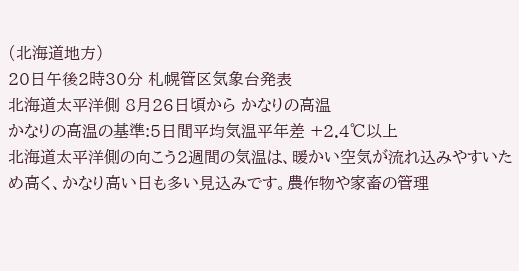(北海道地方)
20日午後2時30分 札幌管区気象台発表
北海道太平洋側 8月26日頃から かなりの高温
かなりの高温の基準:5日間平均気温平年差 +2.4℃以上
北海道太平洋側の向こう2週間の気温は、暖かい空気が流れ込みやすいため高く、かなり高い日も多い見込みです。農作物や家畜の管理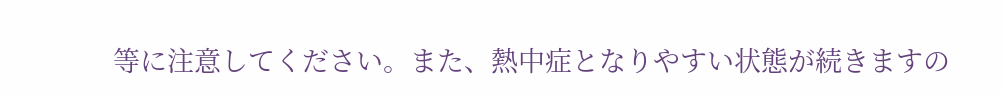等に注意してください。また、熱中症となりやすい状態が続きますの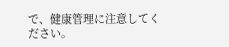で、健康管理に注意してください。